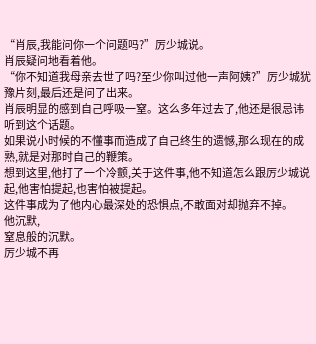“肖辰,我能问你一个问题吗?”厉少城说。
肖辰疑问地看着他。
“你不知道我母亲去世了吗?至少你叫过他一声阿姨?”厉少城犹豫片刻,最后还是问了出来。
肖辰明显的感到自己呼吸一窒。这么多年过去了,他还是很忌讳听到这个话题。
如果说小时候的不懂事而造成了自己终生的遗憾,那么现在的成熟,就是对那时自己的鞭策。
想到这里,他打了一个冷颤,关于这件事,他不知道怎么跟厉少城说起,他害怕提起,也害怕被提起。
这件事成为了他内心最深处的恐惧点,不敢面对却抛弃不掉。
他沉默,
窒息般的沉默。
厉少城不再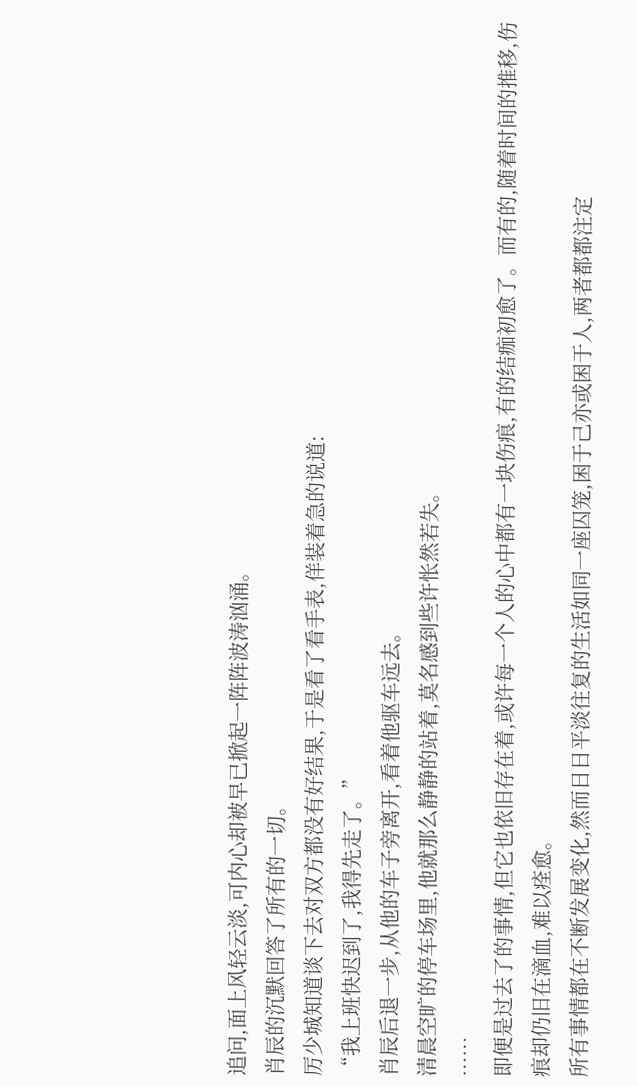追问,面上风轻云淡,可内心却被早已掀起一阵阵波涛汹涌。
肖辰的沉默回答了所有的一切。
厉少城知道谈下去对双方都没有好结果,于是看了看手表,佯装着急的说道:
“我上班快迟到了,我得先走了。”
肖辰后退一步,从他的车子旁离开,看着他驱车远去。
清晨空旷的停车场里,他就那么静静的站着,莫名感到些许怅然若失。
……
即便是过去了的事情,但它也依旧存在着,或许每一个人的心中都有一块伤痕,有的结痂初愈了。而有的,随着时间的推移,伤痕却仍旧在滴血,难以痊愈。
所有事情都在不断发展变化,然而日日平淡往复的生活如同一座囚笼,困于己亦或困于人,两者都都注定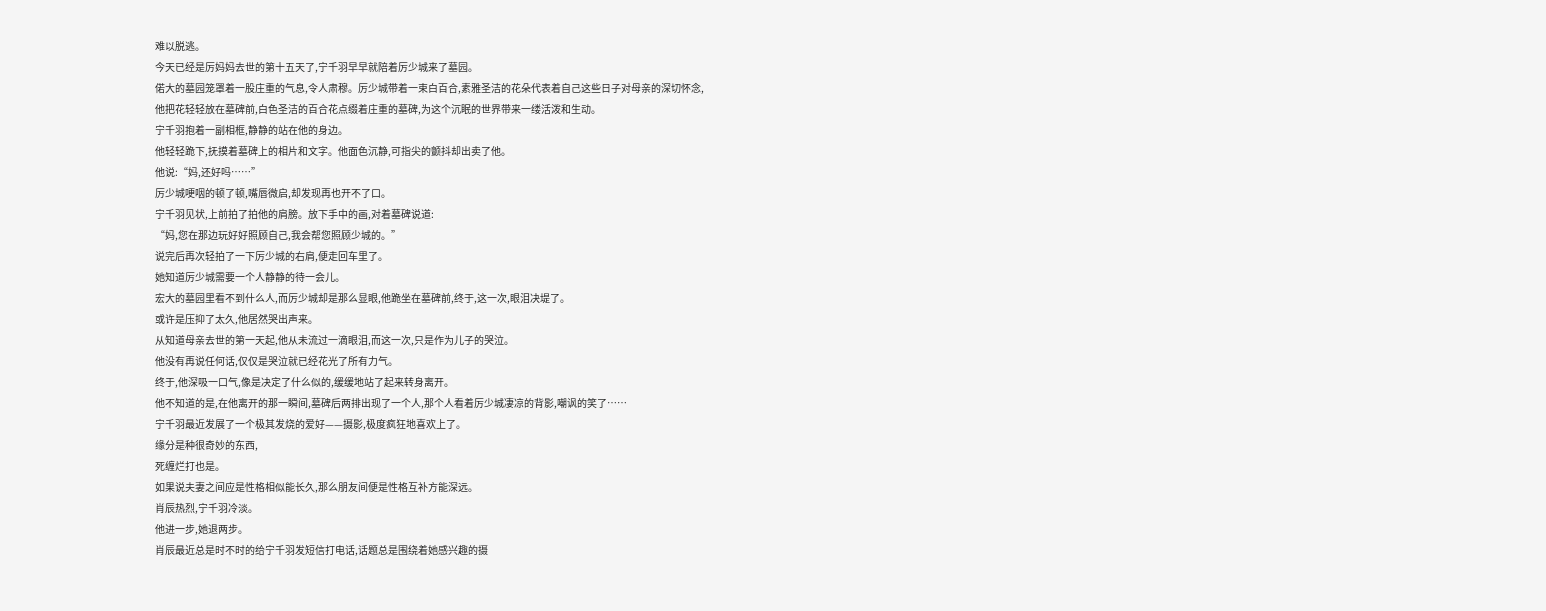难以脱逃。
今天已经是厉妈妈去世的第十五天了,宁千羽早早就陪着厉少城来了墓园。
偌大的墓园笼罩着一股庄重的气息,令人肃穆。厉少城带着一束白百合,素雅圣洁的花朵代表着自己这些日子对母亲的深切怀念,
他把花轻轻放在墓碑前,白色圣洁的百合花点缀着庄重的墓碑,为这个沉眠的世界带来一缕活泼和生动。
宁千羽抱着一副相框,静静的站在他的身边。
他轻轻跪下,抚摸着墓碑上的相片和文字。他面色沉静,可指尖的颤抖却出卖了他。
他说:“妈,还好吗……”
厉少城哽咽的顿了顿,嘴唇微启,却发现再也开不了口。
宁千羽见状,上前拍了拍他的肩膀。放下手中的画,对着墓碑说道:
“妈,您在那边玩好好照顾自己,我会帮您照顾少城的。”
说完后再次轻拍了一下厉少城的右肩,便走回车里了。
她知道厉少城需要一个人静静的待一会儿。
宏大的墓园里看不到什么人,而厉少城却是那么显眼,他跪坐在墓碑前,终于,这一次,眼泪决堤了。
或许是压抑了太久,他居然哭出声来。
从知道母亲去世的第一天起,他从未流过一滴眼泪,而这一次,只是作为儿子的哭泣。
他没有再说任何话,仅仅是哭泣就已经花光了所有力气。
终于,他深吸一口气,像是决定了什么似的,缓缓地站了起来转身离开。
他不知道的是,在他离开的那一瞬间,墓碑后两排出现了一个人,那个人看着厉少城凄凉的背影,嘲讽的笑了……
宁千羽最近发展了一个极其发烧的爱好——摄影,极度疯狂地喜欢上了。
缘分是种很奇妙的东西,
死缠烂打也是。
如果说夫妻之间应是性格相似能长久,那么朋友间便是性格互补方能深远。
肖辰热烈,宁千羽冷淡。
他进一步,她退两步。
肖辰最近总是时不时的给宁千羽发短信打电话,话题总是围绕着她感兴趣的摄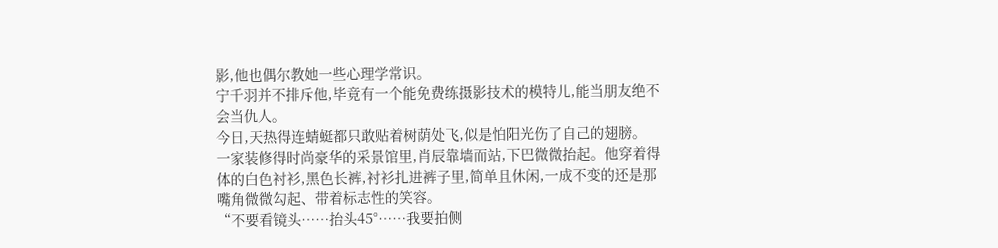影,他也偶尔教她一些心理学常识。
宁千羽并不排斥他,毕竟有一个能免费练摄影技术的模特儿,能当朋友绝不会当仇人。
今日,天热得连蜻蜓都只敢贴着树荫处飞,似是怕阳光伤了自己的翅膀。
一家装修得时尚豪华的采景馆里,肖辰靠墙而站,下巴微微抬起。他穿着得体的白色衬衫,黑色长裤,衬衫扎进裤子里,简单且休闲,一成不变的还是那嘴角微微勾起、带着标志性的笑容。
“不要看镜头……抬头45°……我要拍侧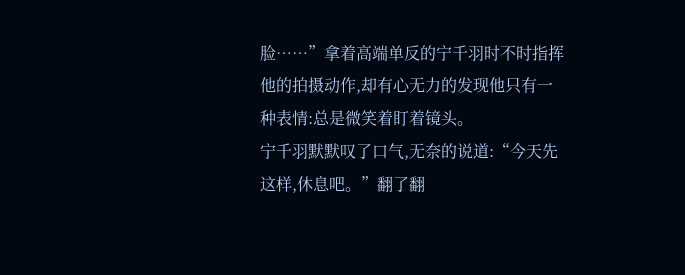脸……”拿着高端单反的宁千羽时不时指挥他的拍摄动作,却有心无力的发现他只有一种表情:总是微笑着盯着镜头。
宁千羽默默叹了口气,无奈的说道:“今天先这样,休息吧。”翻了翻